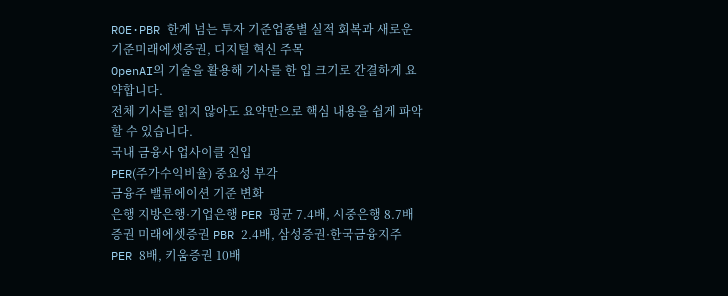ROE·PBR 한계 넘는 투자 기준업종별 실적 회복과 새로운 기준미래에셋증권, 디지털 혁신 주목
OpenAI의 기술을 활용해 기사를 한 입 크기로 간결하게 요약합니다.
전체 기사를 읽지 않아도 요약만으로 핵심 내용을 쉽게 파악할 수 있습니다.
국내 금융사 업사이클 진입
PER(주가수익비율) 중요성 부각
금융주 밸류에이션 기준 변화
은행 지방은행·기업은행 PER 평균 7.4배, 시중은행 8.7배
증권 미래에셋증권 PBR 2.4배, 삼성증권·한국금융지주 PER 8배, 키움증권 10배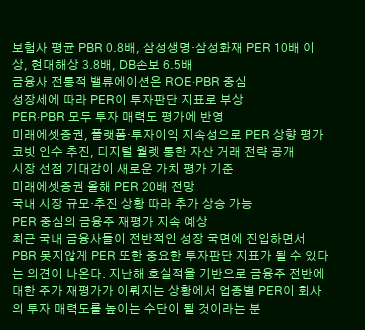보험사 평균 PBR 0.8배, 삼성생명·삼성화재 PER 10배 이상, 현대해상 3.8배, DB손보 6.5배
금융사 전통적 밸류에이션은 ROE·PBR 중심
성장세에 따라 PER이 투자판단 지표로 부상
PER·PBR 모두 투자 매력도 평가에 반영
미래에셋증권, 플랫폼·투자이익 지속성으로 PER 상향 평가
코빗 인수 추진, 디지털 월렛 통한 자산 거래 전략 공개
시장 선점 기대감이 새로운 가치 평가 기준
미래에셋증권 올해 PER 20배 전망
국내 시장 규모·추진 상황 따라 추가 상승 가능
PER 중심의 금융주 재평가 지속 예상
최근 국내 금융사들이 전반적인 성장 국면에 진입하면서 PBR 못지않게 PER 또한 중요한 투자판단 지표가 될 수 있다는 의견이 나온다. 지난해 호실적을 기반으로 금융주 전반에 대한 주가 재평가가 이뤄지는 상황에서 업종별 PER이 회사의 투자 매력도를 높이는 수단이 될 것이라는 분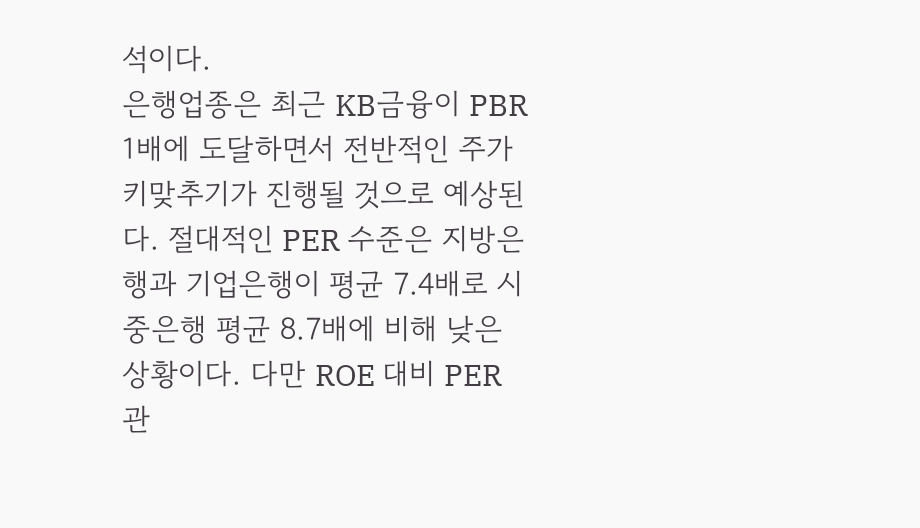석이다.
은행업종은 최근 KB금융이 PBR 1배에 도달하면서 전반적인 주가 키맞추기가 진행될 것으로 예상된다. 절대적인 PER 수준은 지방은행과 기업은행이 평균 7.4배로 시중은행 평균 8.7배에 비해 낮은 상황이다. 다만 ROE 대비 PER 관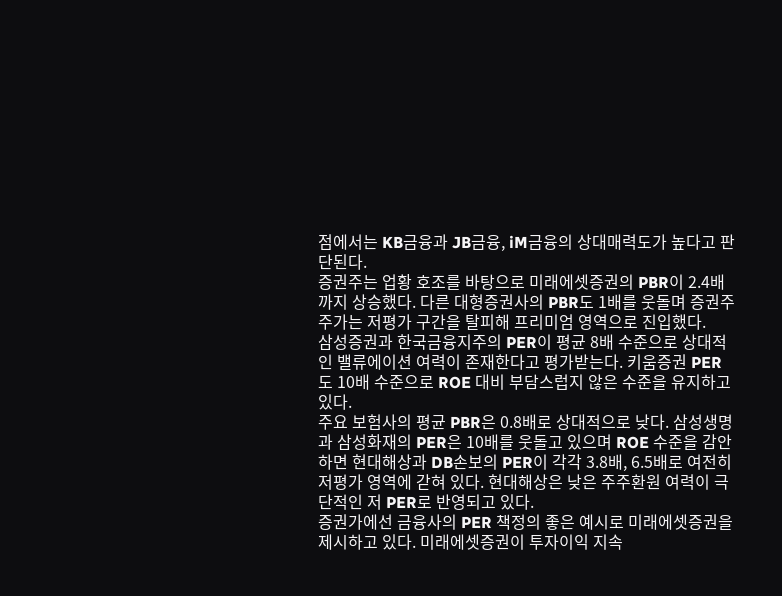점에서는 KB금융과 JB금융, iM금융의 상대매력도가 높다고 판단된다.
증권주는 업황 호조를 바탕으로 미래에셋증권의 PBR이 2.4배까지 상승했다. 다른 대형증권사의 PBR도 1배를 웃돌며 증권주 주가는 저평가 구간을 탈피해 프리미엄 영역으로 진입했다.
삼성증권과 한국금융지주의 PER이 평균 8배 수준으로 상대적인 밸류에이션 여력이 존재한다고 평가받는다. 키움증권 PER도 10배 수준으로 ROE 대비 부담스럽지 않은 수준을 유지하고 있다.
주요 보험사의 평균 PBR은 0.8배로 상대적으로 낮다. 삼성생명과 삼성화재의 PER은 10배를 웃돌고 있으며 ROE 수준을 감안하면 현대해상과 DB손보의 PER이 각각 3.8배, 6.5배로 여전히 저평가 영역에 갇혀 있다. 현대해상은 낮은 주주환원 여력이 극단적인 저 PER로 반영되고 있다.
증권가에선 금융사의 PER 책정의 좋은 예시로 미래에셋증권을 제시하고 있다. 미래에셋증권이 투자이익 지속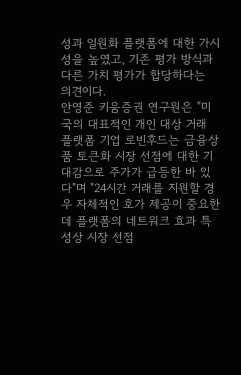성과 일원화 플랫폼에 대한 가시성을 높였고, 기존 평가 방식과 다른 가치 평가가 합당하다는 의견이다.
안영준 키움증권 연구원은 "미국의 대표적인 개인 대상 거래 플랫폼 기업 로빈후드는 금융상품 토큰화 시장 선점에 대한 기대감으로 주가가 급등한 바 있다"며 "24시간 거래를 지원할 경우 자체적인 호가 제공이 중요한데 플랫폼의 네트워크 효과 특성상 시장 선점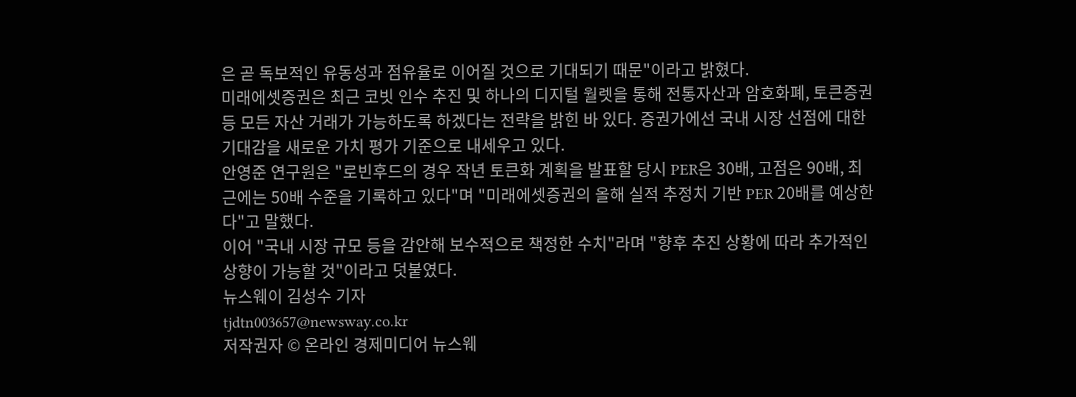은 곧 독보적인 유동성과 점유율로 이어질 것으로 기대되기 때문"이라고 밝혔다.
미래에셋증권은 최근 코빗 인수 추진 및 하나의 디지털 월렛을 통해 전통자산과 암호화폐, 토큰증권 등 모든 자산 거래가 가능하도록 하겠다는 전략을 밝힌 바 있다. 증권가에선 국내 시장 선점에 대한 기대감을 새로운 가치 평가 기준으로 내세우고 있다.
안영준 연구원은 "로빈후드의 경우 작년 토큰화 계획을 발표할 당시 PER은 30배, 고점은 90배, 최근에는 50배 수준을 기록하고 있다"며 "미래에셋증권의 올해 실적 추정치 기반 PER 20배를 예상한다"고 말했다.
이어 "국내 시장 규모 등을 감안해 보수적으로 책정한 수치"라며 "향후 추진 상황에 따라 추가적인 상향이 가능할 것"이라고 덧붙였다.
뉴스웨이 김성수 기자
tjdtn003657@newsway.co.kr
저작권자 © 온라인 경제미디어 뉴스웨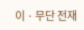이 · 무단 전재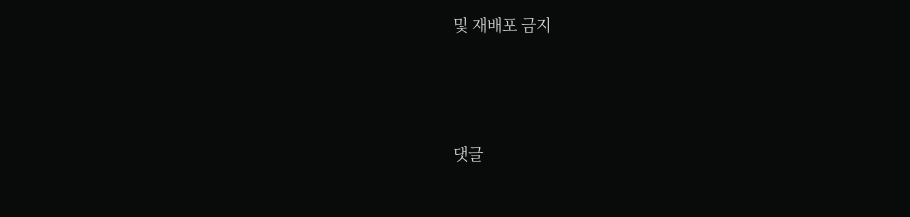및 재배포 금지





댓글